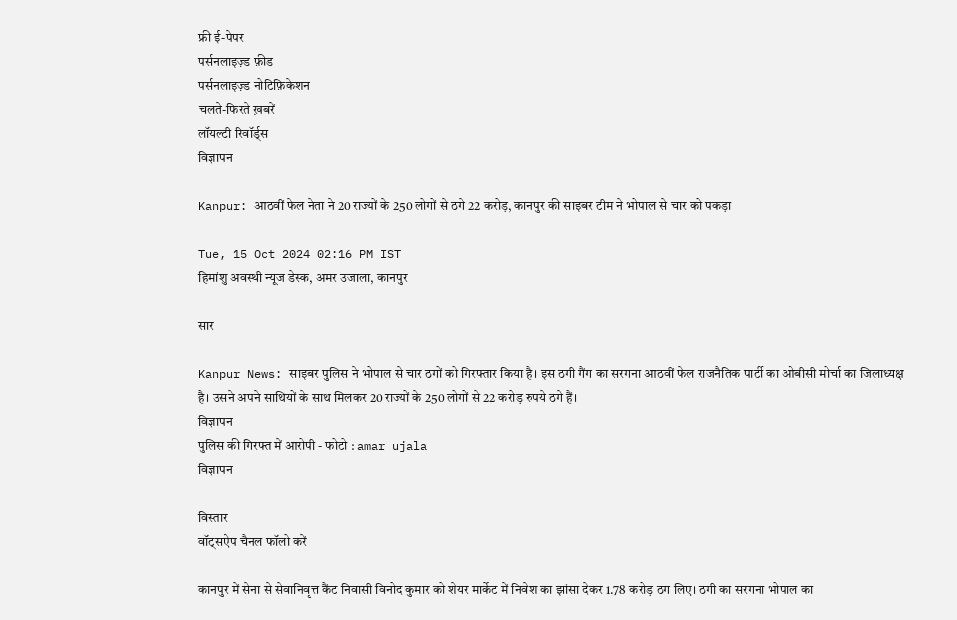फ्री ई-पेपर
पर्सनलाइज़्ड फ़ीड
पर्सनलाइज़्ड नोटिफ़िकेशन
चलते-फिरते ख़बरें
लॉयल्टी रिवॉर्ड्स
विज्ञापन

Kanpur: आठवीं फेल नेता ने 20 राज्यों के 250 लोगों से ठगे 22 करोड़, कानपुर की साइबर टीम ने भोपाल से चार को पकड़ा

Tue, 15 Oct 2024 02:16 PM IST
हिमांशु अवस्थी न्यूज डेस्क, अमर उजाला, कानपुर

सार

Kanpur News: साइबर पुलिस ने भोपाल से चार ठगों को गिरफ्तार किया है। इस ठगी गैंग का सरगना आठवीं फेल राजनैतिक पार्टी का ओबीसी मोर्चा का जिलाध्यक्ष है। उसने अपने साथियों के साथ मिलकर 20 राज्यों के 250 लोगों से 22 करोड़ रुपये ठगे हैं।
विज्ञापन
पुलिस की गिरफ्त में आरोपी - फोटो : amar ujala
विज्ञापन

विस्तार
वॉट्सऐप चैनल फॉलो करें

कानपुर में सेना से सेवानिवृत्त कैंट निवासी विनोद कुमार को शेयर मार्केट में निवेश का झांसा देकर 1.78 करोड़ ठग लिए। ठगी का सरगना भोपाल का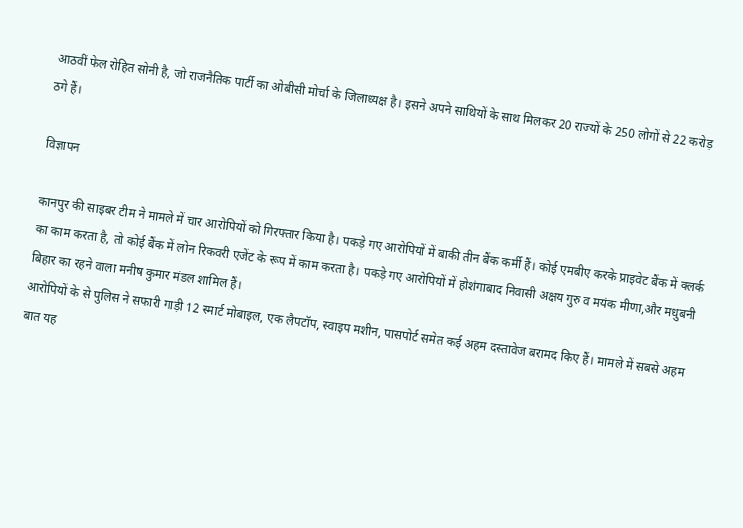आठवीं फेल रोहित सोनी है, जो राजनैतिक पार्टी का ओबीसी मोर्चा के जिलाध्यक्ष है। इसने अपने साथियों के साथ मिलकर 20 राज्यों के 250 लोगों से 22 करोड़ ठगे हैं।

विज्ञापन

कानपुर की साइबर टीम ने मामले में चार आरोपियों को गिरफ्तार किया है। पकड़े गए आरोपियों में बाकी तीन बैंक कर्मी हैं। कोई एमबीए करके प्राइवेट बैंक में क्लर्क का काम करता है, तो कोई बैंक में लोन रिकवरी एजेंट के रूप में काम करता है। पकड़े गए आरोपियों में होशंगाबाद निवासी अक्षय गुरु व मयंक मीणा,और मधुबनी बिहार का रहने वाला मनीष कुमार मंडल शामिल हैं।
आरोपियों के से पुलिस ने सफारी गाड़ी 12 स्मार्ट मोबाइल, एक लैपटॉप, स्वाइप मशीन, पासपोर्ट समेत कई अहम दस्तावेज बरामद किए हैं। मामले में सबसे अहम बात यह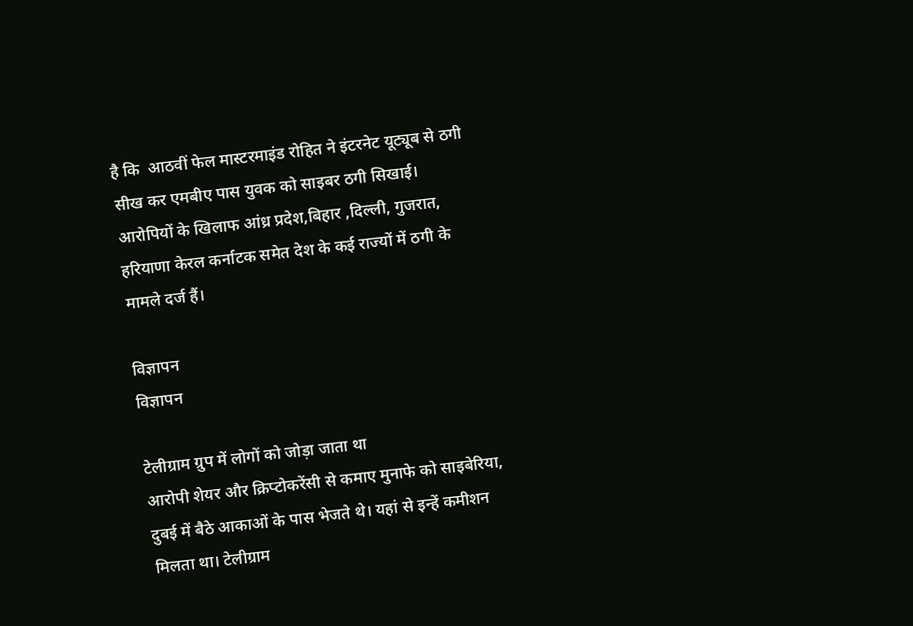है कि  आठवीं फेल मास्टरमाइंड रोहित ने इंटरनेट यूट्यूब से ठगी सीख कर एमबीए पास युवक को साइबर ठगी सिखाई। आरोपियों के खिलाफ आंध्र प्रदेश,बिहार ,दिल्ली, गुजरात, हरियाणा केरल कर्नाटक समेत देश के कई राज्यों में ठगी के मामले दर्ज हैं।

विज्ञापन
विज्ञापन

टेलीग्राम ग्रुप में लोगों को जोड़ा जाता था
आरोपी शेयर और क्रिप्टोकरेंसी से कमाए मुनाफे को साइबेरिया, दुबई में बैठे आकाओं के पास भेजते थे। यहां से इन्हें कमीशन मिलता था। टेलीग्राम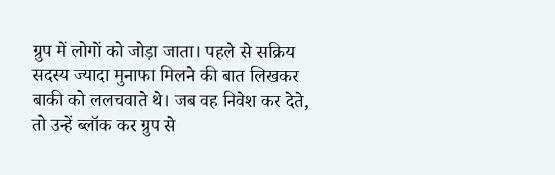ग्रुप में लोगों को जोड़ा जाता। पहले से सक्रिय सदस्य ज्यादा मुनाफा मिलने की बात लिखकर बाकी को ललचवाते थे। जब वह निवेश कर देते, तो उन्हें ब्लॉक कर ग्रुप से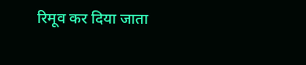रिमूव कर दिया जाता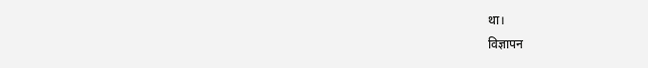था।
विज्ञापन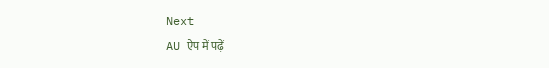Next
AU ऐप में पढ़ें